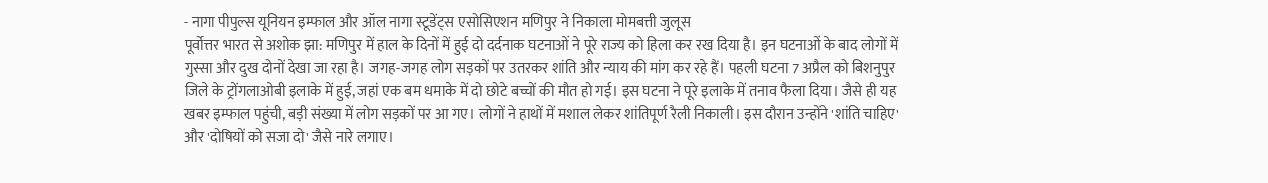- नागा पीपुल्स यूनियन इम्फाल और ऑल नागा स्टूडेंट्स एसोसिएशन मणिपुर ने निकाला मोमबत्ती जुलूस
पूर्वोत्तर भारत से अशोक झा: मणिपुर में हाल के दिनों में हुई दो दर्दनाक घटनाओं ने पूरे राज्य को हिला कर रख दिया है। इन घटनाओं के बाद लोगों में गुस्सा और दुख दोनों देखा जा रहा है। जगह-जगह लोग सड़कों पर उतरकर शांति और न्याय की मांग कर रहे हैं। पहली घटना 7 अप्रैल को बिशनुपुर जिले के ट्रोंगलाओबी इलाके में हुई, जहां एक बम धमाके में दो छोटे बच्चों की मौत हो गई। इस घटना ने पूरे इलाके में तनाव फैला दिया। जैसे ही यह खबर इम्फाल पहुंची, बड़ी संख्या में लोग सड़कों पर आ गए। लोगों ने हाथों में मशाल लेकर शांतिपूर्ण रैली निकाली। इस दौरान उन्होंने 'शांति चाहिए' और 'दोषियों को सजा दो' जैसे नारे लगाए।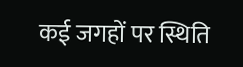कई जगहों पर स्थिति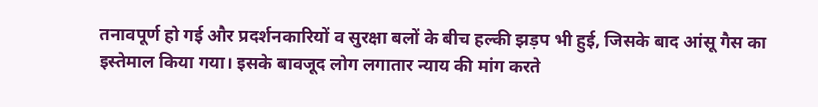तनावपूर्ण हो गई और प्रदर्शनकारियों व सुरक्षा बलों के बीच हल्की झड़प भी हुई, जिसके बाद आंसू गैस का इस्तेमाल किया गया। इसके बावजूद लोग लगातार न्याय की मांग करते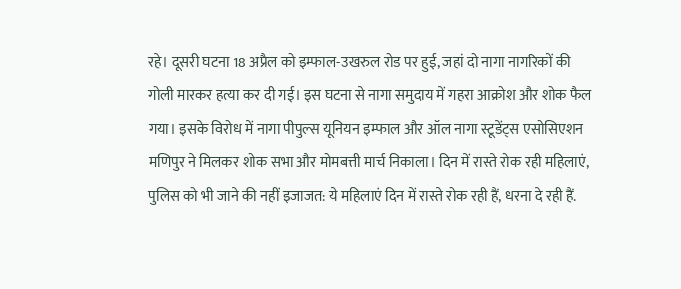रहे। दूसरी घटना 18 अप्रैल को इम्फाल-उखरुल रोड पर हुई, जहां दो नागा नागरिकों की गोली मारकर हत्या कर दी गई। इस घटना से नागा समुदाय में गहरा आक्रोश और शोक फैल गया। इसके विरोध में नागा पीपुल्स यूनियन इम्फाल और ऑल नागा स्टूडेंट्स एसोसिएशन मणिपुर ने मिलकर शोक सभा और मोमबत्ती मार्च निकाला। दिन में रास्ते रोक रही महिलाएं, पुलिस को भी जाने की नहीं इजाजत: ये महिलाएं दिन में रास्ते रोक रही हैं, धरना दे रही हैं.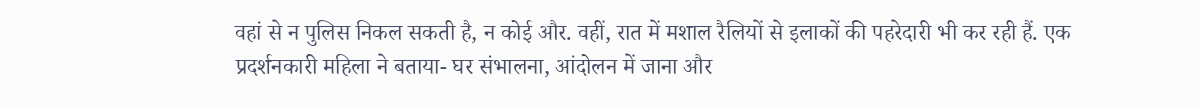वहां से न पुलिस निकल सकती है, न कोई और. वहीं, रात में मशाल रैलियों से इलाकों की पहरेदारी भी कर रही हैं. एक प्रदर्शनकारी महिला ने बताया- घर संभालना, आंदोलन में जाना और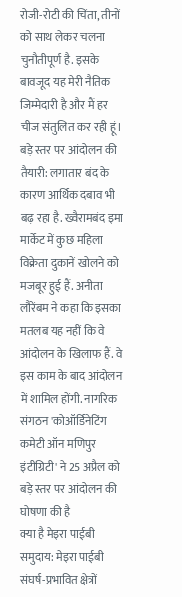रोजी-रोटी की चिंता, तीनों को साथ लेकर चलना चुनौतीपूर्ण है. इसके बावजूद यह मेरी नैतिक जिम्मेदारी है और मैं हर चीज संतुलित कर रही हूं।
बड़े स्तर पर आंदोलन की तैयारी: लगातार बंद के कारण आर्थिक दबाव भी बढ़ रहा है. ख्वैरामबंद इमा मार्केट में कुछ महिला विक्रेता दुकानें खोलने को मजबूर हुई हैं. अनीता लौरेंबम ने कहा कि इसका मतलब यह नहीं कि वे आंदोलन के खिलाफ हैं. वे इस काम के बाद आंदोलन में शामिल होंगी. नागरिक संगठन 'कोऑर्डिनेटिंग कमेटी ऑन मणिपुर इंटीग्रिटी' ने 25 अप्रैल को बड़े स्तर पर आंदोलन की घोषणा की है
क्या है मेइरा पाईबी समुदाय: मेइरा पाईबी संघर्ष-प्रभावित क्षेत्रों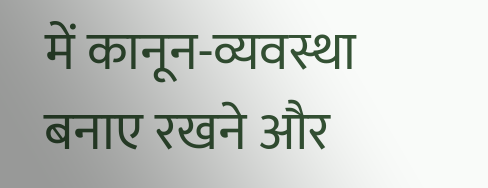में कानून-व्यवस्था बनाए रखने और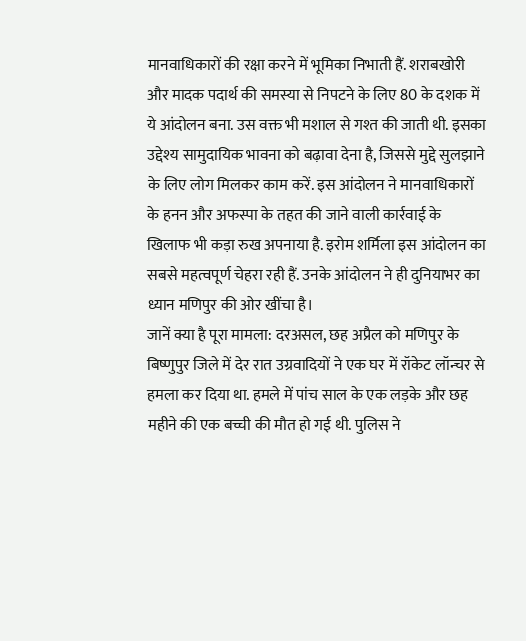मानवाधिकारों की रक्षा करने में भूमिका निभाती हैं. शराबखोरी और मादक पदार्थ की समस्या से निपटने के लिए 80 के दशक में ये आंदोलन बना. उस वक्त भी मशाल से गश्त की जाती थी. इसका उद्देश्य सामुदायिक भावना को बढ़ावा देना है, जिससे मुद्दे सुलझाने के लिए लोग मिलकर काम करें. इस आंदोलन ने मानवाधिकारों के हनन और अफस्पा के तहत की जाने वाली कार्रवाई के खिलाफ भी कड़ा रुख अपनाया है. इरोम शर्मिला इस आंदोलन का सबसे महत्वपूर्ण चेहरा रही हैं. उनके आंदोलन ने ही दुनियाभर का ध्यान मणिपुर की ओर खींचा है।
जानें क्या है पूरा मामला: दरअसल, छह अप्रैल को मणिपुर के बिष्णुपुर जिले में देर रात उग्रवादियों ने एक घर में रॉकेट लॉन्चर से हमला कर दिया था. हमले में पांच साल के एक लड़के और छह महीने की एक बच्ची की मौत हो गई थी. पुलिस ने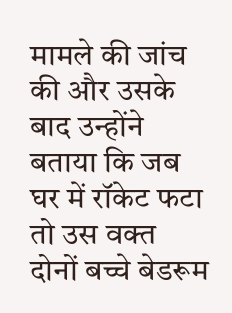मामले की जांच की और उसके बाद उन्होंने बताया कि जब घर में रॉकेट फटा तो उस वक्त दोनों बच्चे बेडरूम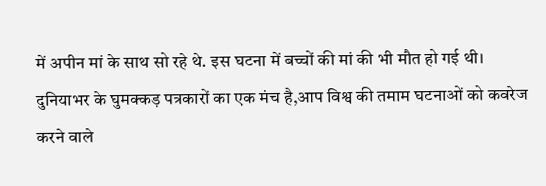में अपीन मां के साथ सो रहे थे. इस घटना में बच्चों की मां की भी मौत हो गई थी।
दुनियाभर के घुमक्कड़ पत्रकारों का एक मंच है,आप विश्व की तमाम घटनाओं को कवरेज करने वाले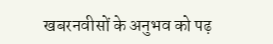खबरनवीसों के अनुभव को पढ़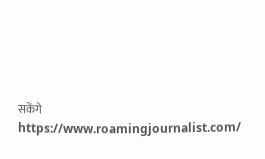सकेंगे
https://www.roamingjournalist.com/